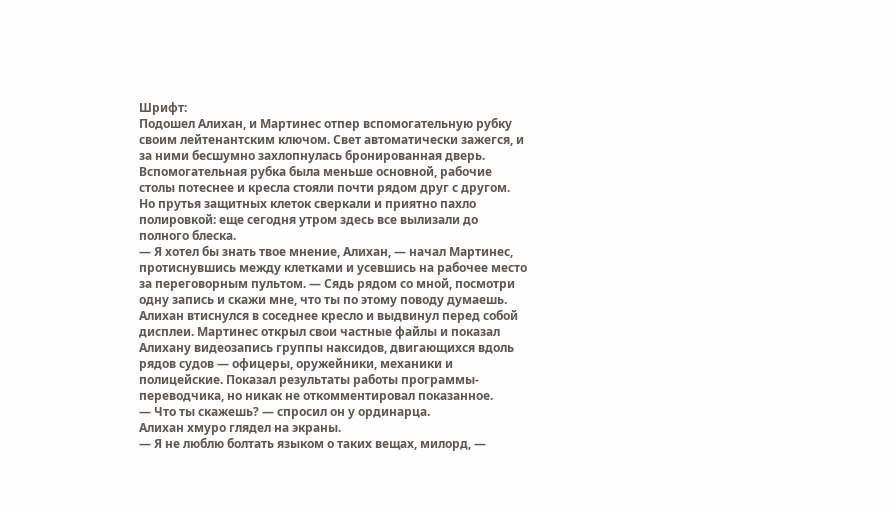Шрифт:
Подошел Алихан, и Мартинес отпер вспомогательную рубку своим лейтенантским ключом. Свет автоматически зажегся, и за ними бесшумно захлопнулась бронированная дверь.
Вспомогательная рубка была меньше основной, рабочие столы потеснее и кресла стояли почти рядом друг с другом. Но прутья защитных клеток сверкали и приятно пахло полировкой: еще сегодня утром здесь все вылизали до полного блеска.
— Я хотел бы знать твое мнение, Алихан, — начал Мартинес, протиснувшись между клетками и усевшись на рабочее место за переговорным пультом. — Сядь рядом со мной, посмотри одну запись и скажи мне, что ты по этому поводу думаешь.
Алихан втиснулся в соседнее кресло и выдвинул перед собой дисплеи. Мартинес открыл свои частные файлы и показал Алихану видеозапись группы наксидов, двигающихся вдоль рядов судов — офицеры, оружейники, механики и полицейские. Показал результаты работы программы-переводчика, но никак не откомментировал показанное.
— Что ты скажешь? — спросил он у ординарца.
Алихан хмуро глядел на экраны.
— Я не люблю болтать языком о таких вещах, милорд, —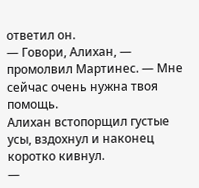ответил он.
— Говори, Алихан, — промолвил Мартинес. — Мне сейчас очень нужна твоя помощь.
Алихан встопорщил густые усы, вздохнул и наконец коротко кивнул.
—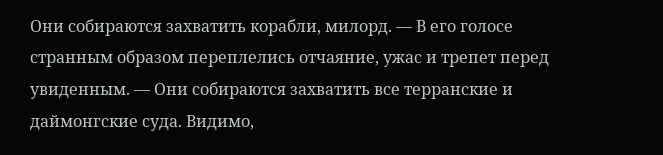Они собираются захватить корабли, милорд. — В его голосе странным образом переплелись отчаяние, ужас и трепет перед увиденным. — Они собираются захватить все терранские и даймонгские суда. Видимо,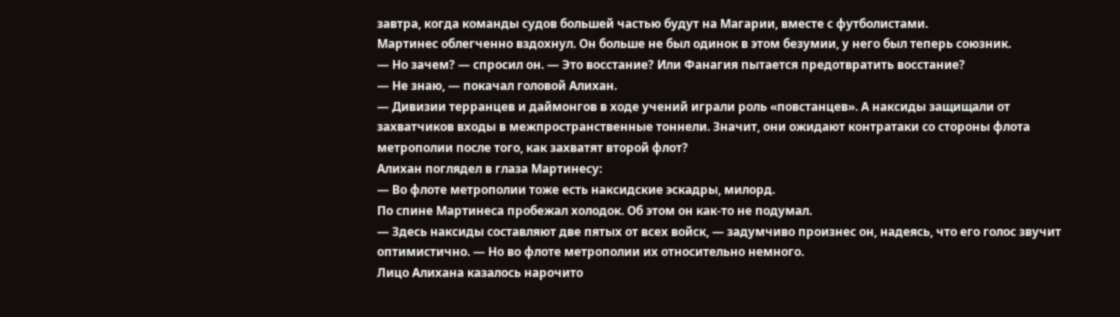завтра, когда команды судов большей частью будут на Магарии, вместе с футболистами.
Мартинес облегченно вздохнул. Он больше не был одинок в этом безумии, у него был теперь союзник.
— Но зачем? — спросил он. — Это восстание? Или Фанагия пытается предотвратить восстание?
— Не знаю, — покачал головой Алихан.
— Дивизии терранцев и даймонгов в ходе учений играли роль «повстанцев». А наксиды защищали от захватчиков входы в межпространственные тоннели. Значит, они ожидают контратаки со стороны флота метрополии после того, как захватят второй флот?
Алихан поглядел в глаза Мартинесу:
— Во флоте метрополии тоже есть наксидские эскадры, милорд.
По спине Мартинеса пробежал холодок. Об этом он как-то не подумал.
— Здесь наксиды составляют две пятых от всех войск, — задумчиво произнес он, надеясь, что его голос звучит оптимистично. — Но во флоте метрополии их относительно немного.
Лицо Алихана казалось нарочито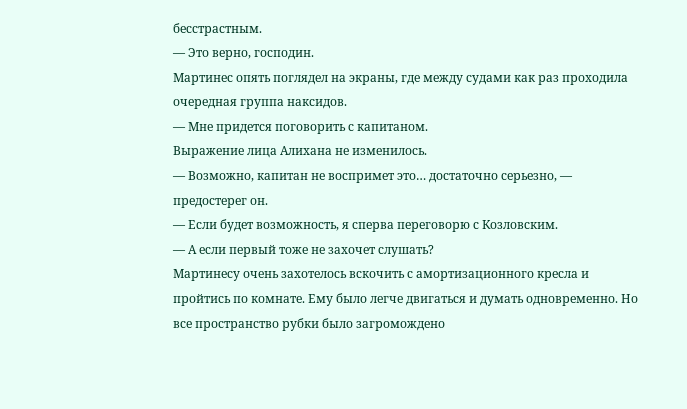бесстрастным.
— Это верно, господин.
Мартинес опять поглядел на экраны, где между судами как раз проходила очередная группа наксидов.
— Мне придется поговорить с капитаном.
Выражение лица Алихана не изменилось.
— Возможно, капитан не воспримет это… достаточно серьезно, — предостерег он.
— Если будет возможность, я сперва переговорю с Козловским.
— А если первый тоже не захочет слушать?
Мартинесу очень захотелось вскочить с амортизационного кресла и пройтись по комнате. Ему было легче двигаться и думать одновременно. Но все пространство рубки было загромождено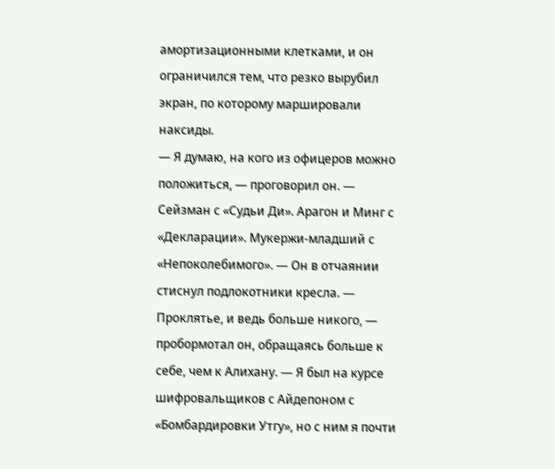амортизационными клетками, и он ограничился тем, что резко вырубил экран, по которому маршировали наксиды.
— Я думаю, на кого из офицеров можно положиться, — проговорил он. — Сейзман с «Судьи Ди». Арагон и Минг с «Декларации». Мукержи-младший с «Непоколебимого». — Он в отчаянии стиснул подлокотники кресла. — Проклятье, и ведь больше никого, — пробормотал он, обращаясь больше к себе, чем к Алихану. — Я был на курсе шифровальщиков с Айдепоном с «Бомбардировки Утгу», но с ним я почти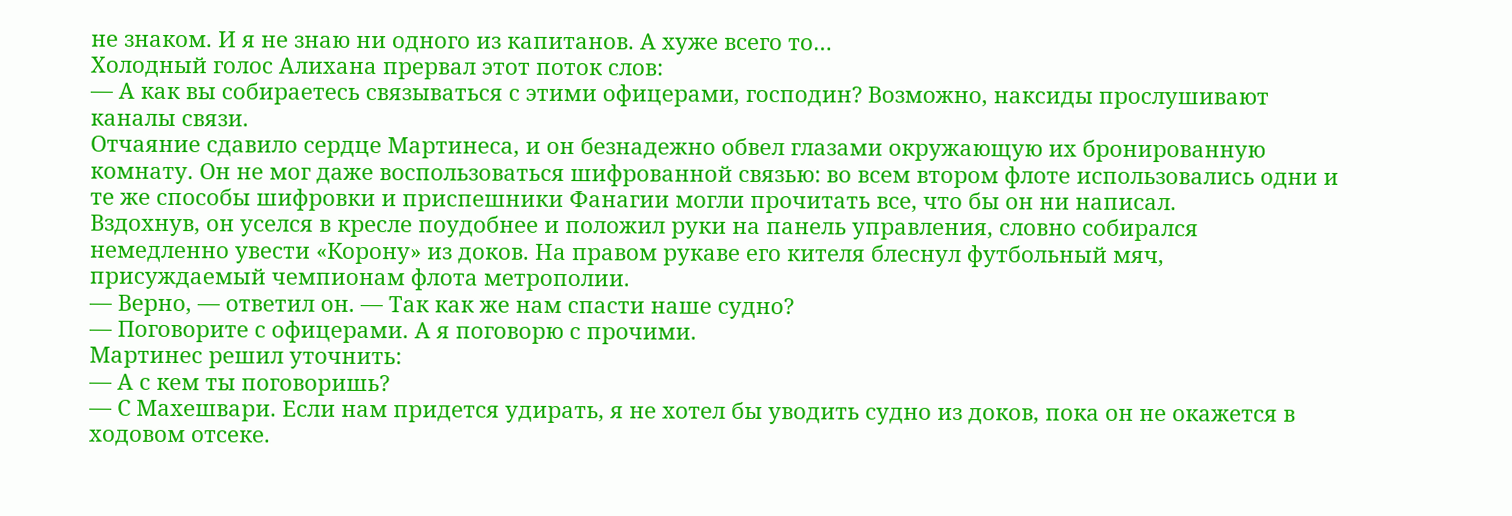не знаком. И я не знаю ни одного из капитанов. А хуже всего то…
Холодный голос Алихана прервал этот поток слов:
— А как вы собираетесь связываться с этими офицерами, господин? Возможно, наксиды прослушивают каналы связи.
Отчаяние сдавило сердце Мартинеса, и он безнадежно обвел глазами окружающую их бронированную комнату. Он не мог даже воспользоваться шифрованной связью: во всем втором флоте использовались одни и те же способы шифровки и приспешники Фанагии могли прочитать все, что бы он ни написал.
Вздохнув, он уселся в кресле поудобнее и положил руки на панель управления, словно собирался немедленно увести «Корону» из доков. На правом рукаве его кителя блеснул футбольный мяч, присуждаемый чемпионам флота метрополии.
— Верно, — ответил он. — Так как же нам спасти наше судно?
— Поговорите с офицерами. А я поговорю с прочими.
Мартинес решил уточнить:
— А с кем ты поговоришь?
— С Махешвари. Если нам придется удирать, я не хотел бы уводить судно из доков, пока он не окажется в ходовом отсеке.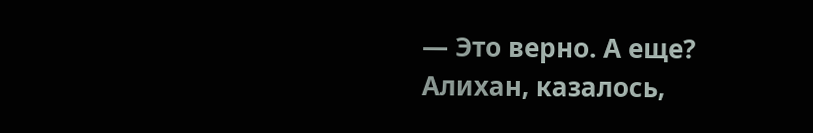— Это верно. А еще?
Алихан, казалось,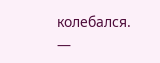колебался.
—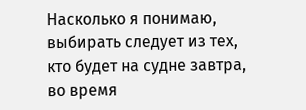Насколько я понимаю, выбирать следует из тех, кто будет на судне завтра, во время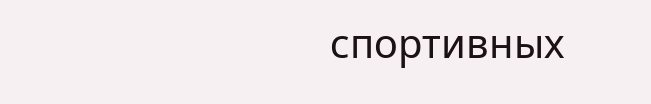спортивных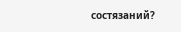состязаний?